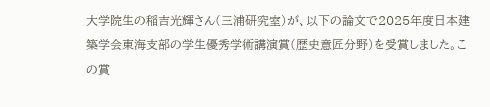大学院生の稲吉光輝さん(三浦研究室)が、以下の論文で2025年度日本建築学会東海支部の学生優秀学術講演賞(歴史意匠分野)を受賞しました。この賞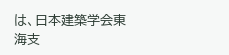は、日本建築学会東海支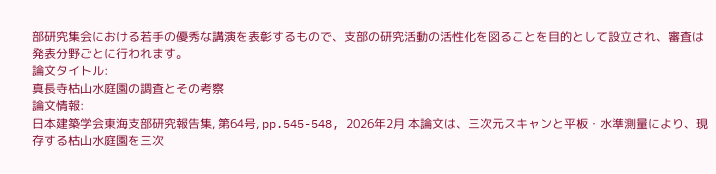部研究集会における若手の優秀な講演を表彰するもので、支部の研究活動の活性化を図ることを目的として設立され、審査は発表分野ごとに行われます。
論文タイトル:
真長寺枯山水庭園の調査とその考察
論文情報:
日本建築学会東海支部研究報告集, 第64号, pp.545-548, 2026年2月 本論文は、三次元スキャンと平板・水準測量により、現存する枯山水庭園を三次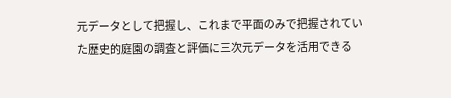元データとして把握し、これまで平面のみで把握されていた歴史的庭園の調査と評価に三次元データを活用できる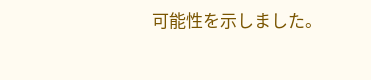可能性を示しました。